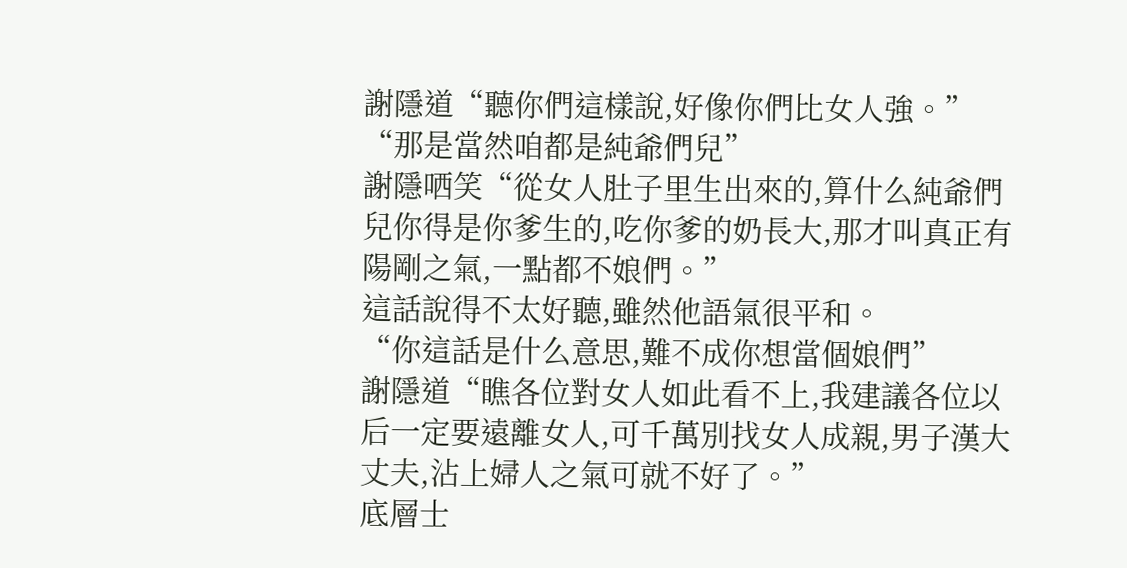謝隱道“聽你們這樣說,好像你們比女人強。”
“那是當然咱都是純爺們兒”
謝隱哂笑“從女人肚子里生出來的,算什么純爺們兒你得是你爹生的,吃你爹的奶長大,那才叫真正有陽剛之氣,一點都不娘們。”
這話說得不太好聽,雖然他語氣很平和。
“你這話是什么意思,難不成你想當個娘們”
謝隱道“瞧各位對女人如此看不上,我建議各位以后一定要遠離女人,可千萬別找女人成親,男子漢大丈夫,沾上婦人之氣可就不好了。”
底層士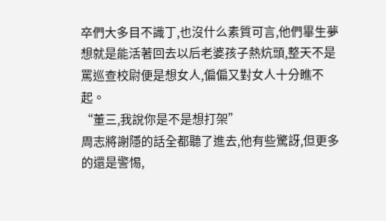卒們大多目不識丁,也沒什么素質可言,他們畢生夢想就是能活著回去以后老婆孩子熱炕頭,整天不是罵巡查校尉便是想女人,偏偏又對女人十分瞧不起。
“董三,我說你是不是想打架”
周志將謝隱的話全都聽了進去,他有些驚訝,但更多的還是警惕,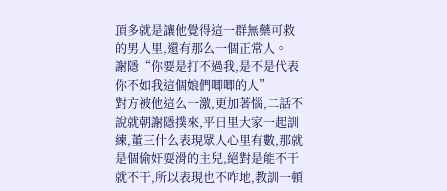頂多就是讓他覺得這一群無藥可救的男人里,還有那么一個正常人。
謝隱“你要是打不過我,是不是代表你不如我這個娘們唧唧的人”
對方被他這么一激,更加著惱,二話不說就朝謝隱撲來,平日里大家一起訓練,董三什么表現眾人心里有數,那就是個偷奸耍滑的主兒,絕對是能不干就不干,所以表現也不咋地,教訓一頓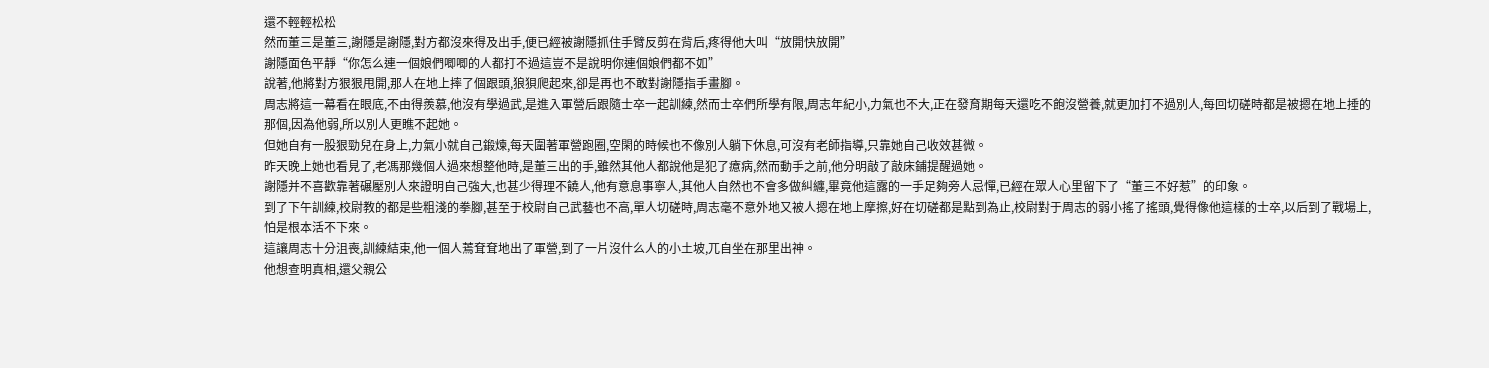還不輕輕松松
然而董三是董三,謝隱是謝隱,對方都沒來得及出手,便已經被謝隱抓住手臂反剪在背后,疼得他大叫“放開快放開”
謝隱面色平靜“你怎么連一個娘們唧唧的人都打不過這豈不是說明你連個娘們都不如”
說著,他將對方狠狠甩開,那人在地上摔了個跟頭,狼狽爬起來,卻是再也不敢對謝隱指手畫腳。
周志將這一幕看在眼底,不由得羨慕,他沒有學過武,是進入軍營后跟隨士卒一起訓練,然而士卒們所學有限,周志年紀小,力氣也不大,正在發育期每天還吃不飽沒營養,就更加打不過別人,每回切磋時都是被摁在地上捶的那個,因為他弱,所以別人更瞧不起她。
但她自有一股狠勁兒在身上,力氣小就自己鍛煉,每天圍著軍營跑圈,空閑的時候也不像別人躺下休息,可沒有老師指導,只靠她自己收效甚微。
昨天晚上她也看見了,老馮那幾個人過來想整他時,是董三出的手,雖然其他人都說他是犯了癔病,然而動手之前,他分明敲了敲床鋪提醒過她。
謝隱并不喜歡靠著碾壓別人來證明自己強大,也甚少得理不饒人,他有意息事寧人,其他人自然也不會多做糾纏,畢竟他這露的一手足夠旁人忌憚,已經在眾人心里留下了“董三不好惹”的印象。
到了下午訓練,校尉教的都是些粗淺的拳腳,甚至于校尉自己武藝也不高,單人切磋時,周志毫不意外地又被人摁在地上摩擦,好在切磋都是點到為止,校尉對于周志的弱小搖了搖頭,覺得像他這樣的士卒,以后到了戰場上,怕是根本活不下來。
這讓周志十分沮喪,訓練結束,他一個人蔫耷耷地出了軍營,到了一片沒什么人的小土坡,兀自坐在那里出神。
他想查明真相,還父親公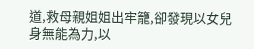道,救母親姐姐出牢籠,卻發現以女兒身無能為力,以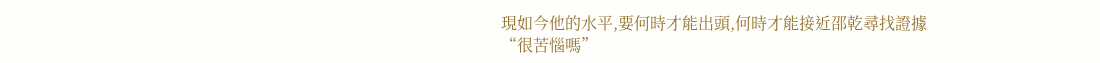現如今他的水平,要何時才能出頭,何時才能接近邵乾尋找證據
“很苦惱嗎”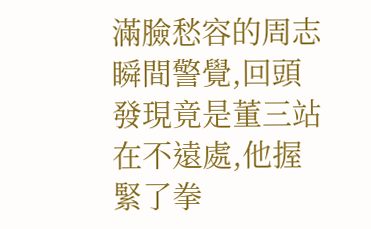滿臉愁容的周志瞬間警覺,回頭發現竟是董三站在不遠處,他握緊了拳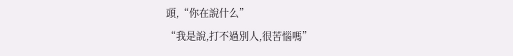頭,“你在說什么”
“我是說,打不過別人,很苦惱嗎”